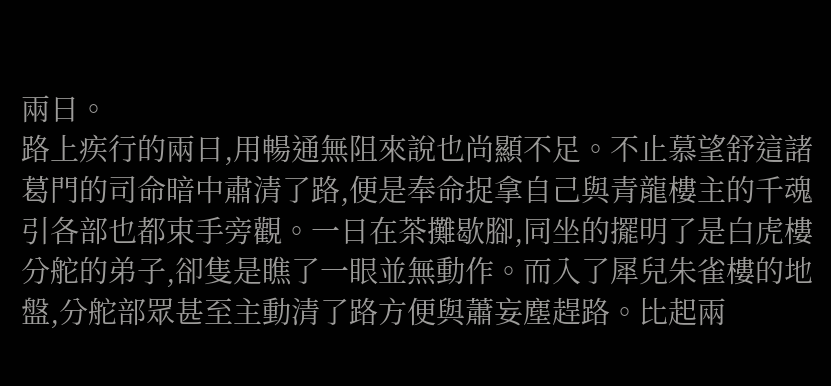兩日。
路上疾行的兩日,用暢通無阻來說也尚顯不足。不止慕望舒這諸葛門的司命暗中肅清了路,便是奉命捉拿自己與青龍樓主的千魂引各部也都束手旁觀。一日在茶攤歇腳,同坐的擺明了是白虎樓分舵的弟子,卻隻是瞧了一眼並無動作。而入了犀兒朱雀樓的地盤,分舵部眾甚至主動清了路方便與蕭妄塵趕路。比起兩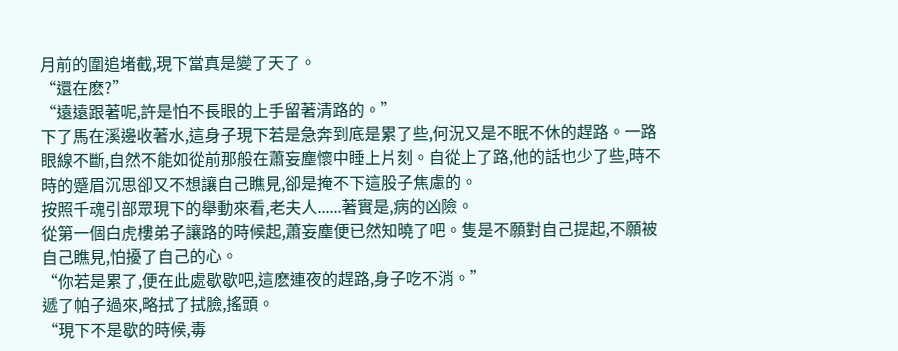月前的圍追堵截,現下當真是變了天了。
“還在麽?”
“遠遠跟著呢,許是怕不長眼的上手留著清路的。”
下了馬在溪邊收著水,這身子現下若是急奔到底是累了些,何況又是不眠不休的趕路。一路眼線不斷,自然不能如從前那般在蕭妄塵懷中睡上片刻。自從上了路,他的話也少了些,時不時的蹙眉沉思卻又不想讓自己瞧見,卻是掩不下這股子焦慮的。
按照千魂引部眾現下的舉動來看,老夫人......著實是,病的凶險。
從第一個白虎樓弟子讓路的時候起,蕭妄塵便已然知曉了吧。隻是不願對自己提起,不願被自己瞧見,怕擾了自己的心。
“你若是累了,便在此處歇歇吧,這麽連夜的趕路,身子吃不消。”
遞了帕子過來,略拭了拭臉,搖頭。
“現下不是歇的時候,毒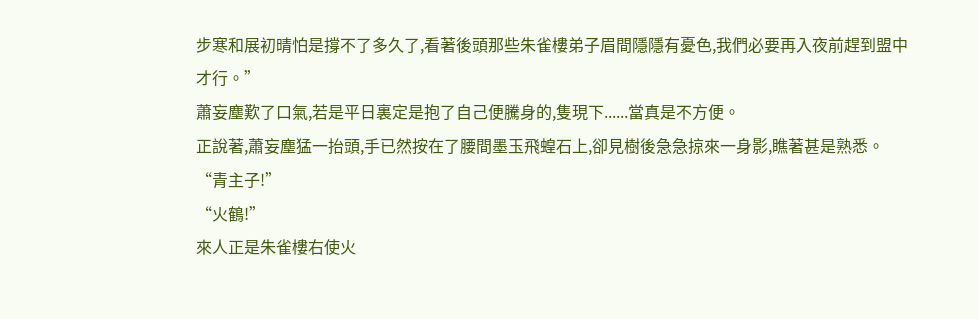步寒和展初晴怕是撐不了多久了,看著後頭那些朱雀樓弟子眉間隱隱有憂色,我們必要再入夜前趕到盟中才行。”
蕭妄塵歎了口氣,若是平日裏定是抱了自己便騰身的,隻現下......當真是不方便。
正說著,蕭妄塵猛一抬頭,手已然按在了腰間墨玉飛蝗石上,卻見樹後急急掠來一身影,瞧著甚是熟悉。
“青主子!”
“火鶴!”
來人正是朱雀樓右使火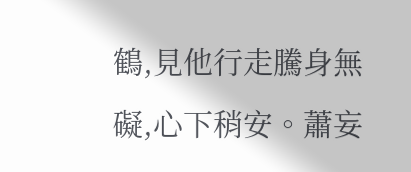鶴,見他行走騰身無礙,心下稍安。蕭妄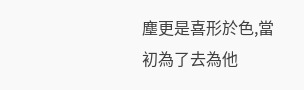塵更是喜形於色,當初為了去為他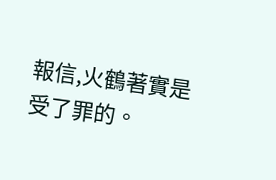報信,火鶴著實是受了罪的。